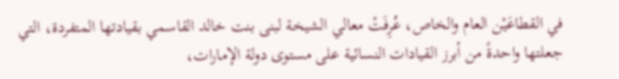في القطاعَيْن العام والخاص، عُرِفَتْ معالي الشيخة لبنى بنت خالد القاسمي بقيادتها المتفردة، التي جعلتها واحدةً من أبرز القيادات النسائية على مستوى دولة الإمارات،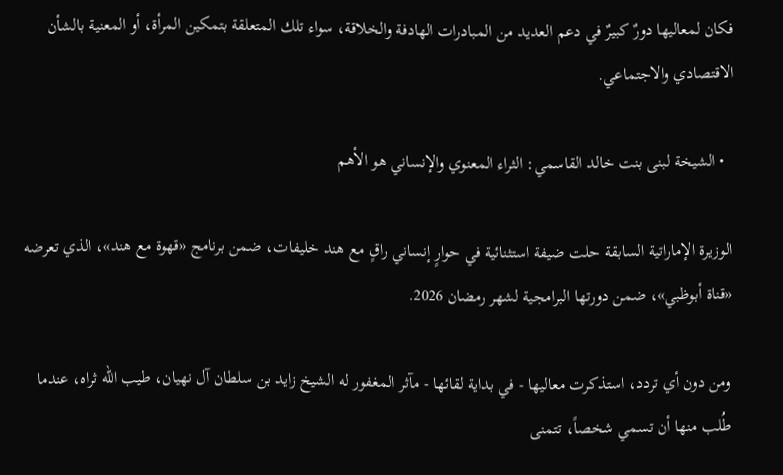فكان لمعاليها دورٌ كبيرٌ في دعم العديد من المبادرات الهادفة والخلاقة، سواء تلك المتعلقة بتمكين المرأة، أو المعنية بالشأن الاقتصادي والاجتماعي.

  • الشيخة لبنى بنت خالد القاسمي: الثراء المعنوي والإنساني هو الأهم

الوزيرة الإماراتية السابقة حلت ضيفة استثنائية في حوارٍ إنساني راقٍ مع هند خليفات، ضمن برنامج «قهوة مع هند»، الذي تعرضه «قناة أبوظبي»، ضمن دورتها البرامجية لشهر رمضان 2026.

ومن دون أي تردد، استذكرت معاليها - في بداية لقائها - مآثر المغفور له الشيخ زايد بن سلطان آل نهيان، طيب الله ثراه، عندما طُلب منها أن تسمي شخصاً، تتمنى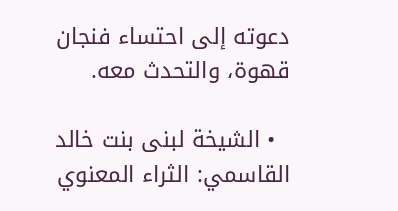دعوته إلى احتساء فنجان قهوة، والتحدث معه.

  • الشيخة لبنى بنت خالد القاسمي: الثراء المعنوي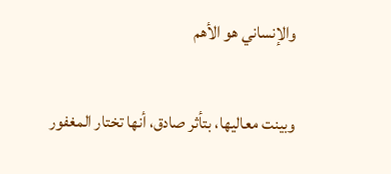والإنساني هو الأهم

وبينت معاليها، بتأثر صادق، أنها تختار المغفور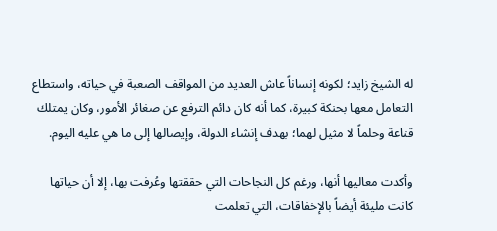له الشيخ زايد؛ لكونه إنساناً عاش العديد من المواقف الصعبة في حياته، واستطاع التعامل معها بحنكة كبيرة، كما أنه كان دائم الترفع عن صغائر الأمور، وكان يمتلك قناعة وحلماً لا مثيل لهما؛ بهدف إنشاء الدولة، وإيصالها إلى ما هي عليه اليوم.

وأكدت معاليها أنها، ورغم كل النجاحات التي حققتها وعُرفت بها، إلا أن حياتها كانت مليئة أيضاً بالإخفاقات، التي تعلمت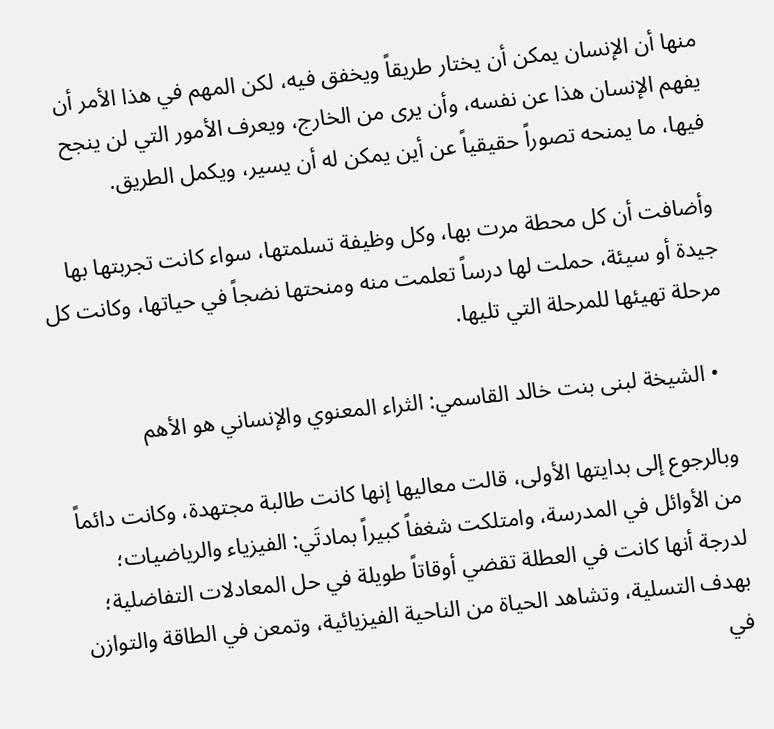منها أن الإنسان يمكن أن يختار طريقاً ويخفق فيه، لكن المهم في هذا الأمر أن يفهم الإنسان هذا عن نفسه، وأن يرى من الخارج، ويعرف الأمور التي لن ينجح فيها، ما يمنحه تصوراً حقيقياً عن أين يمكن له أن يسير، ويكمل الطريق.

وأضافت أن كل محطة مرت بها، وكل وظيفة تسلمتها، سواء كانت تجربتها بها جيدة أو سيئة، حملت لها درساً تعلمت منه ومنحتها نضجاً في حياتها، وكانت كل مرحلة تهيئها للمرحلة التي تليها.

  • الشيخة لبنى بنت خالد القاسمي: الثراء المعنوي والإنساني هو الأهم

وبالرجوع إلى بدايتها الأولى، قالت معاليها إنها كانت طالبة مجتهدة، وكانت دائماً من الأوائل في المدرسة، وامتلكت شغفاً كبيراً بمادتَي: الفيزياء والرياضيات؛ لدرجة أنها كانت في العطلة تقضي أوقاتاً طويلة في حل المعادلات التفاضلية؛ بهدف التسلية، وتشاهد الحياة من الناحية الفيزيائية، وتمعن في الطاقة والتوازن في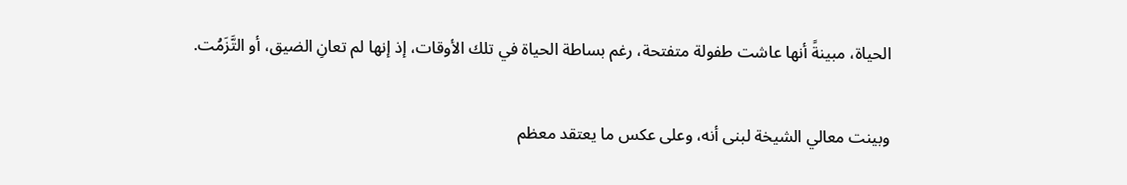الحياة، مبينةً أنها عاشت طفولة متفتحة، رغم بساطة الحياة في تلك الأوقات، إذ إنها لم تعانِ الضيق، أو التَّزَمُت.

وبينت معالي الشيخة لبنى أنه، وعلى عكس ما يعتقد معظم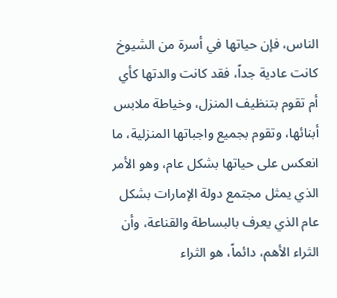الناس، فإن حياتها في أسرة من الشيوخ كانت عادية جداً، فقد كانت والدتها كأي أم تقوم بتنظيف المنزل، وخياطة ملابس أبنائها، وتقوم بجميع واجباتها المنزلية، ما انعكس على حياتها بشكل عام، وهو الأمر الذي يمثل مجتمع دولة الإمارات بشكل عام الذي يعرف بالبساطة والقناعة، وأن الثراء الأهم، دائماً، هو الثراء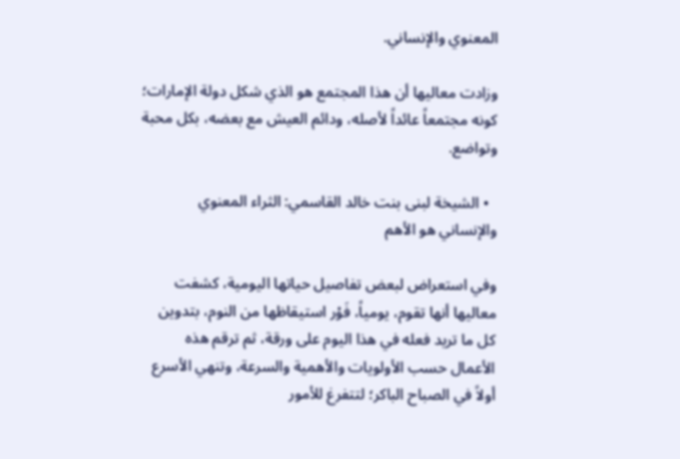المعنوي والإنساني.

وزادت معاليها أن هذا المجتمع هو الذي شكل دولة الإمارات؛ كونه مجتمعاً عائداً لأصله، ودائم العيش مع بعضه، بكل محبة وتواضع.

  • الشيخة لبنى بنت خالد القاسمي: الثراء المعنوي والإنساني هو الأهم

وفي استعراض لبعض تفاصيل حياتها اليومية، كشفت معاليها أنها تقوم، يومياً، فَوْر استيقاظها من النوم، بتدوين كل ما تريد فعله في هذا اليوم على ورقة، ثم ترقم هذه الأعمال حسب الأولويات والأهمية والسرعة، وتنهي الأسرع أولاً في الصباح الباكر؛ لتتفرغ للأمور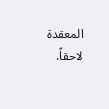المعقدة لاحقاً.